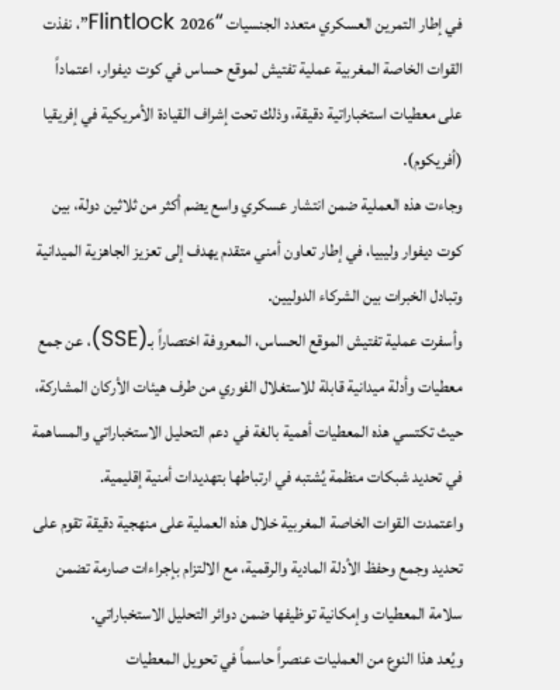في إطار التمرين العسكري متعدد الجنسيات “Flintlock 2026”، نفذت القوات الخاصة المغربية عملية تفتيش لموقع حساس في كوت ديفوار، اعتماداً على معطيات استخباراتية دقيقة، وذلك تحت إشراف القيادة الأمريكية في إفريقيا (أفريكوم).
وجاءت هذه العملية ضمن انتشار عسكري واسع يضم أكثر من ثلاثين دولة، بين كوت ديفوار وليبيا، في إطار تعاون أمني متقدم يهدف إلى تعزيز الجاهزية الميدانية وتبادل الخبرات بين الشركاء الدوليين.
وأسفرت عملية تفتيش الموقع الحساس، المعروفة اختصاراً بـ(SSE)، عن جمع معطيات وأدلة ميدانية قابلة للاستغلال الفوري من طرف هيئات الأركان المشاركة، حيث تكتسي هذه المعطيات أهمية بالغة في دعم التحليل الاستخباراتي والمساهمة في تحديد شبكات منظمة يُشتبه في ارتباطها بتهديدات أمنية إقليمية.
واعتمدت القوات الخاصة المغربية خلال هذه العملية على منهجية دقيقة تقوم على تحديد وجمع وحفظ الأدلة المادية والرقمية، مع الالتزام بإجراءات صارمة تضمن سلامة المعطيات وإمكانية توظيفها ضمن دوائر التحليل الاستخباراتي.
ويُعد هذا النوع من العمليات عنصراً حاسماً في تحويل المعطيات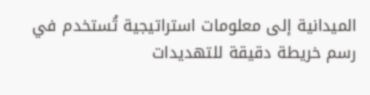الميدانية إلى معلومات استراتيجية تُستخدم في رسم خريطة دقيقة للتهديدات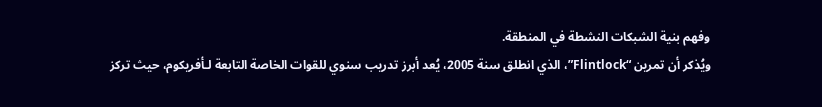وفهم بنية الشبكات النشطة في المنطقة.
ويُذكر أن تمرين “Flintlock”، الذي انطلق سنة 2005، يُعد أبرز تدريب سنوي للقوات الخاصة التابعة لـأفريكوم، حيث تركز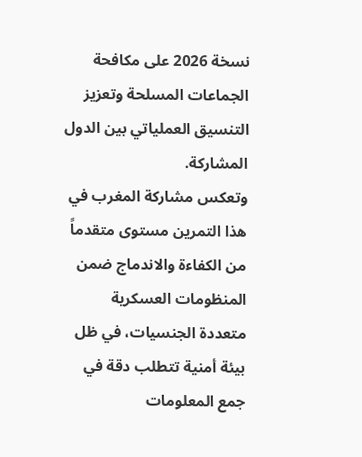نسخة 2026 على مكافحة الجماعات المسلحة وتعزيز التنسيق العملياتي بين الدول المشاركة.
وتعكس مشاركة المغرب في هذا التمرين مستوى متقدماً من الكفاءة والاندماج ضمن المنظومات العسكرية متعددة الجنسيات، في ظل بيئة أمنية تتطلب دقة في جمع المعلومات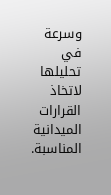وسرعة في تحليلها لاتخاذ القرارات الميدانية المناسبة.